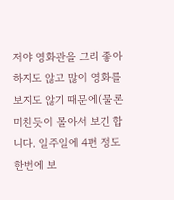저야 영화관을 그리 좋아하지도 않고 많이 영화를 보지도 않기 때문에(물론 미친듯이 몰아서 보긴 합니다. 일주일에 4편 정도 한번에 보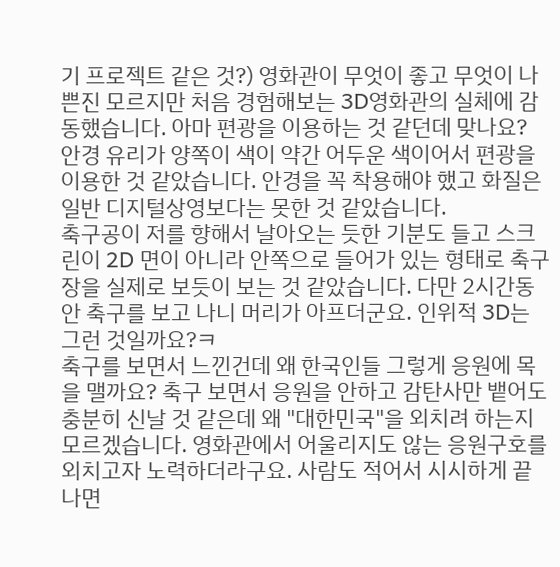기 프로젝트 같은 것?) 영화관이 무엇이 좋고 무엇이 나쁜진 모르지만 처음 경험해보는 3D영화관의 실체에 감동했습니다. 아마 편광을 이용하는 것 같던데 맞나요? 안경 유리가 양쪽이 색이 약간 어두운 색이어서 편광을 이용한 것 같았습니다. 안경을 꼭 착용해야 했고 화질은 일반 디지털상영보다는 못한 것 같았습니다.
축구공이 저를 향해서 날아오는 듯한 기분도 들고 스크린이 2D 면이 아니라 안쪽으로 들어가 있는 형태로 축구장을 실제로 보듯이 보는 것 같았습니다. 다만 2시간동안 축구를 보고 나니 머리가 아프더군요. 인위적 3D는 그런 것일까요?ㅋ
축구를 보면서 느낀건데 왜 한국인들 그렇게 응원에 목을 맬까요? 축구 보면서 응원을 안하고 감탄사만 뱉어도 충분히 신날 것 같은데 왜 "대한민국"을 외치려 하는지 모르겠습니다. 영화관에서 어울리지도 않는 응원구호를 외치고자 노력하더라구요. 사람도 적어서 시시하게 끝나면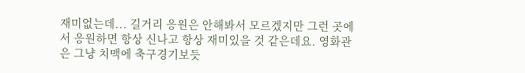재미없는데... 길거리 응원은 안해봐서 모르겠지만 그런 곳에서 응원하면 항상 신나고 항상 재미있을 것 같은데요. 영화관은 그냥 치맥에 축구경기보듯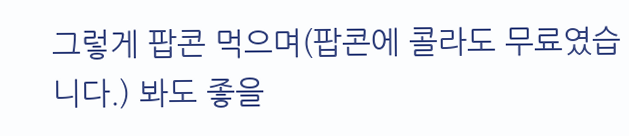그렇게 팝콘 먹으며(팝콘에 콜라도 무료였습니다.) 봐도 좋을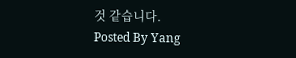것 같습니다.
Posted By Yang